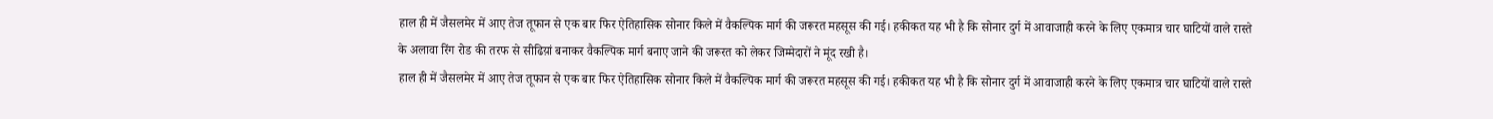हाल ही में जैसलमेर में आए तेज तूफान से एक बार फिर ऐतिहासिक सोनार किले में वैकल्पिक मार्ग की जरूरत महसूस की गई। हकीकत यह भी है कि सोनार दुर्ग में आवाजाही करने के लिए एकमात्र चार घाटियों वाले रास्ते के अलावा रिंग रोड की तरफ से सीढिय़ां बनाकर वैकल्पिक मार्ग बनाए जाने की जरूरत को लेकर जिम्मेदारों ने मूंद रखी है।
हाल ही में जैसलमेर में आए तेज तूफान से एक बार फिर ऐतिहासिक सोनार किले में वैकल्पिक मार्ग की जरूरत महसूस की गई। हकीकत यह भी है कि सोनार दुर्ग में आवाजाही करने के लिए एकमात्र चार घाटियों वाले रास्ते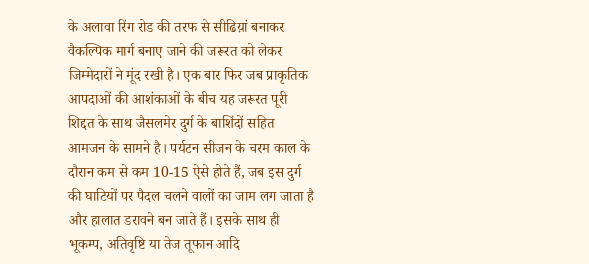के अलावा रिंग रोड की तरफ से सीढिय़ां बनाकर वैकल्पिक मार्ग बनाए जाने की जरूरत को लेकर जिम्मेदारों ने मूंद रखी है। एक बार फिर जब प्राकृतिक आपदाओं की आशंकाओं के बीच यह जरूरत पूरी शिद्दत के साथ जैसलमेर दुर्ग के बाशिंदों सहित आमजन के सामने है। पर्यटन सीजन के चरम काल के दौरान कम से कम 10-15 ऐसे होते हैं, जब इस दुर्ग की घाटियों पर पैदल चलने वालों का जाम लग जाता है और हालात डरावने बन जाते हैं। इसके साथ ही भूकम्प, अतिवृष्टि या तेज तूफान आदि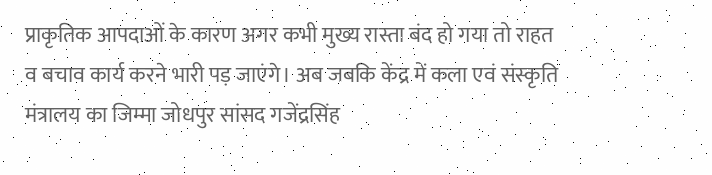प्राकृतिक आपदाओं के कारण अगर कभी मुख्य रास्ता बंद हो गया तो राहत व बचाव कार्य करने भारी पड़ जाएंगे। अब जबकि केंद्र में कला एवं संस्कृति मंत्रालय का जिम्मा जोधपुर सांसद गजेंद्रसिंह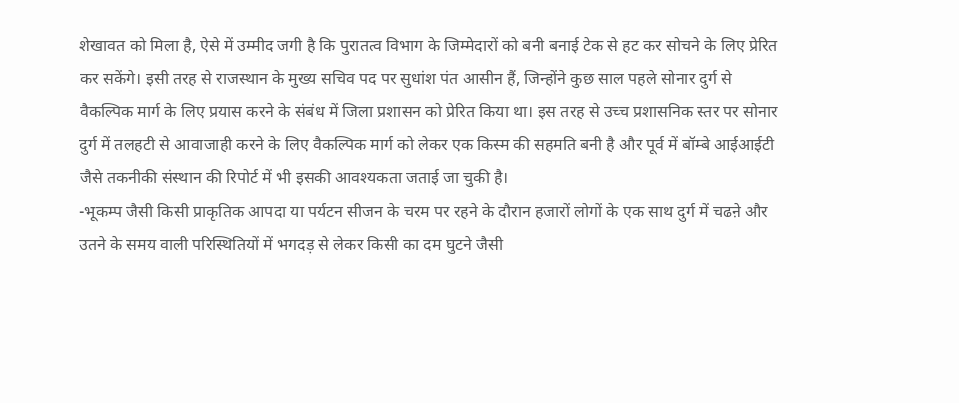शेखावत को मिला है, ऐसे में उम्मीद जगी है कि पुरातत्व विभाग के जिम्मेदारों को बनी बनाई टेक से हट कर सोचने के लिए प्रेरित कर सकेंगे। इसी तरह से राजस्थान के मुख्य सचिव पद पर सुधांश पंत आसीन हैं, जिन्होंने कुछ साल पहले सोनार दुर्ग से वैकल्पिक मार्ग के लिए प्रयास करने के संबंध में जिला प्रशासन को प्रेरित किया था। इस तरह से उच्च प्रशासनिक स्तर पर सोनार दुर्ग में तलहटी से आवाजाही करने के लिए वैकल्पिक मार्ग को लेकर एक किस्म की सहमति बनी है और पूर्व में बॉम्बे आईआईटी जैसे तकनीकी संस्थान की रिपोर्ट में भी इसकी आवश्यकता जताई जा चुकी है।
-भूकम्प जैसी किसी प्राकृतिक आपदा या पर्यटन सीजन के चरम पर रहने के दौरान हजारों लोगों के एक साथ दुर्ग में चढऩे और उतने के समय वाली परिस्थितियों में भगदड़ से लेकर किसी का दम घुटने जैसी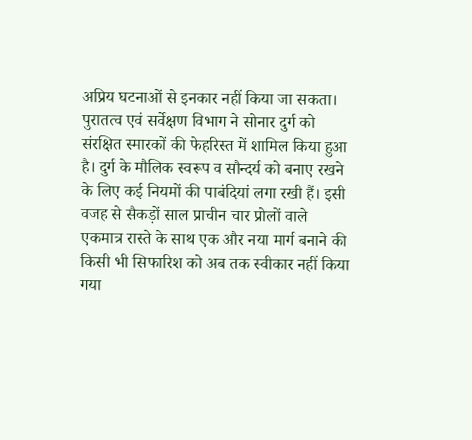अप्रिय घटनाओं से इनकार नहीं किया जा सकता।
पुरातत्व एवं सर्वेक्षण विभाग ने सोनार दुर्ग को संरक्षित स्मारकों की फेहरिस्त में शामिल किया हुआ है। दुर्ग के मौलिक स्वरूप व सौन्दर्य को बनाए रखने के लिए कई नियमों की पाबंदियां लगा रखी हैं। इसी वजह से सैकड़ों साल प्राचीन चार प्रोलों वाले एकमात्र रास्ते के साथ एक और नया मार्ग बनाने की किसी भी सिफारिश को अब तक स्वीकार नहीं किया गया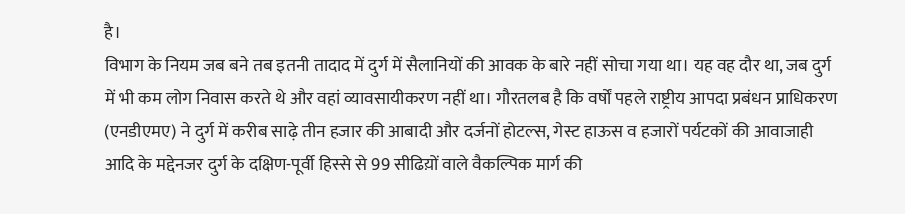है।
विभाग के नियम जब बने तब इतनी तादाद में दुर्ग में सैलानियों की आवक के बारे नहीं सोचा गया था। यह वह दौर था, जब दुर्ग में भी कम लोग निवास करते थे और वहां व्यावसायीकरण नहीं था। गौरतलब है कि वर्षों पहले राष्ट्रीय आपदा प्रबंधन प्राधिकरण (एनडीएमए) ने दुर्ग में करीब साढ़े तीन हजार की आबादी और दर्जनों होटल्स, गेस्ट हाऊस व हजारों पर्यटकों की आवाजाही आदि के मद्देनजर दुर्ग के दक्षिण-पूर्वी हिस्से से 99 सीढिय़ों वाले वैकल्पिक मार्ग की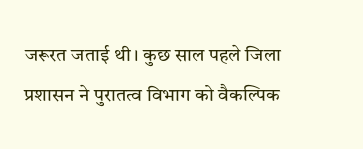जरूरत जताई थी। कुछ साल पहले जिला प्रशासन ने पुरातत्व विभाग को वैकल्पिक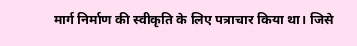मार्ग निर्माण की स्वीकृति के लिए पत्राचार किया था। जिसे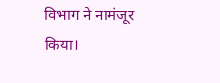विभाग ने नामंजूर किया।